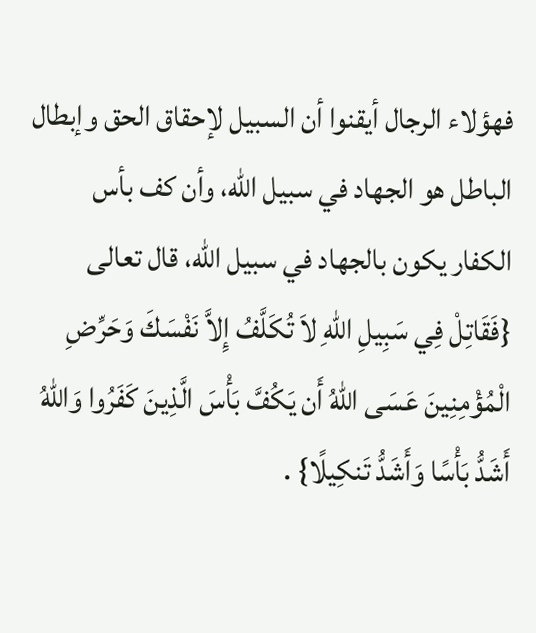فهؤلاء الرجال أيقنوا أن السبيل لإحقاق الحق وإبطال الباطل هو الجهاد في سبيل الله، وأن كف بأس الكفار يكون بالجهاد في سبيل الله، قال تعالى {فَقَاتِلْ فِي سَبِيلِ اللّهِ لاَ تُكَلَّفُ إِلاَّ نَفْسَكَ وَحَرِّضِ الْمُؤْمِنِينَ عَسَى اللّهُ أَن يَكُفَّ بَأْسَ الَّذِينَ كَفَرُوا وَاللّهُ أَشَدُّ بَأْسًا وَأَشَدُّ تَنكِيلًا} .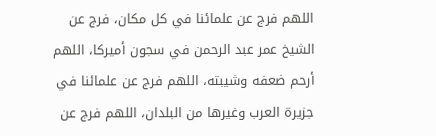اللهم فرج عن علمائنا في كل مكان، فرج عن الشيخ عمر عبد الرحمن في سجون أميركا، اللهم أرحم ضعفه وشيبته، اللهم فرج عن علمائنا في جزيرة العرب وغيرها من البلدان، اللهم فرج عن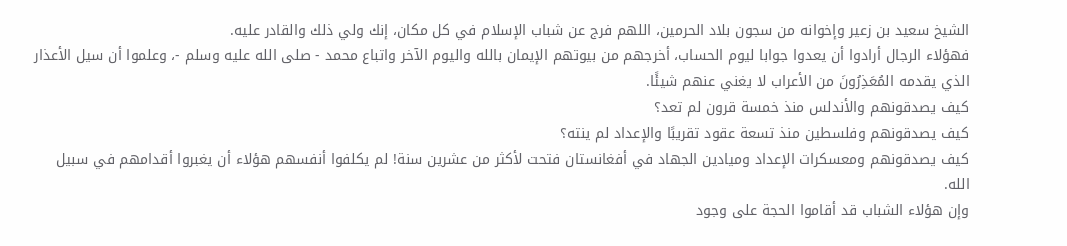الشيخ سعيد بن زعير وإخوانه من سجون بلاد الحرمين، اللهم فرج عن شباب الإسلام في كل مكان، إنك ولي ذلك والقادر عليه.
فهؤلاء الرجال أرادوا أن يعدوا جوابا ليوم الحساب، أخرجهم من بيوتهم الإيمان بالله واليوم الآخر واتباع محمد - صلى الله عليه وسلم -، وعلموا أن سيل الأعذار الذي يقدمه المُعَذِرُونَ من الأعراب لا يغني عنهم شيئًا.
كيف يصدقونهم والأندلس منذ خمسة قرون لم تعد؟
كيف يصدقونهم وفلسطين منذ تسعة عقود تقريبًا والإعداد لم ينته؟
كيف يصدقونهم ومعسكرات الإعداد وميادين الجهاد في أفغانستان فتحت لأكثر من عشرين سنة! لم يكلفوا أنفسهم هؤلاء أن يغبروا أقدامهم في سبيل الله.
وإن هؤلاء الشباب قد أقاموا الحجة على وجود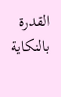القدرة بالنكاية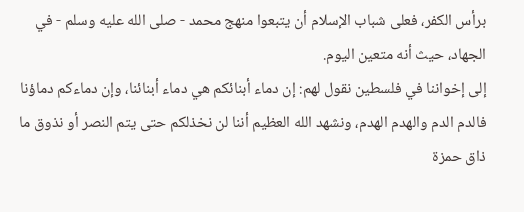برأس الكفر، فعلى شباب الإسلام أن يتبعوا منهج محمد - صلى الله عليه وسلم - في الجهاد، حيث أنه متعين اليوم.
إلى إخواننا في فلسطين نقول لهم: إن دماء أبنائكم هي دماء أبنائنا، وإن دماءكم دماؤنا فالدم الدم والهدم الهدم، ونشهد الله العظيم أننا لن نخذلكم حتى يتم النصر أو نذوق ما ذاق حمزة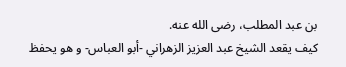بن عبد المطلب، رضى الله عنه.
كيف يقعد الشيخ عبد العزيز الزهراني -أبو العباس- و هو يحفظ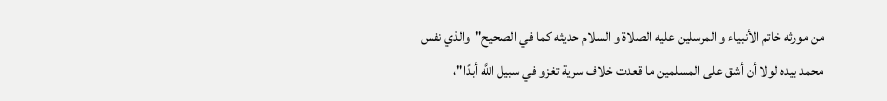من مورثه خاتم الأنبياء و المرسلين عليه الصلاة و السلام حديثه كما في الصحيح"والذي نفس محمد بيده لولا أن أشق على المسلمين ما قعدت خلاف سرية تغزو في سبيل اللَّه أبدًا"،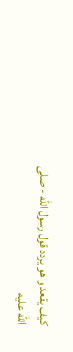كيف يقعد و هو يردد قول رسول الله - صلى الله عليه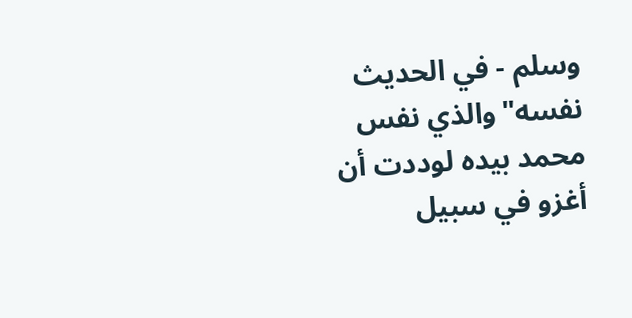وسلم - في الحديث نفسه"والذي نفس محمد بيده لوددت أن أغزو في سبيل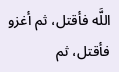اللَّه فأقتل، ثم أغزو فأقتل، ثم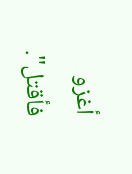أغزو فأقتل".